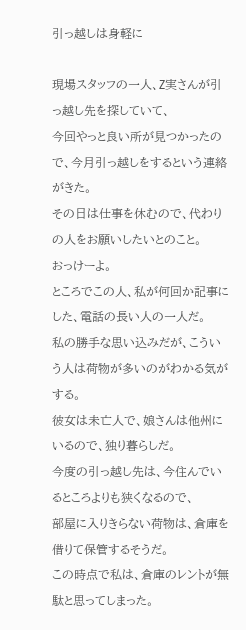引っ越しは身軽に

現場スタッフの一人、Z実さんが引っ越し先を探していて、
今回やっと良い所が見つかったので、今月引っ越しをするという連絡がきた。
その日は仕事を休むので、代わりの人をお願いしたいとのこと。
おっけーよ。
ところでこの人、私が何回か記事にした、電話の長い人の一人だ。
私の勝手な思い込みだが、こういう人は荷物が多いのがわかる気がする。
彼女は未亡人で、娘さんは他州にいるので、独り暮らしだ。
今度の引っ越し先は、今住んでいるところよりも狭くなるので、
部屋に入りきらない荷物は、倉庫を借りて保管するそうだ。
この時点で私は、倉庫のレントが無駄と思ってしまった。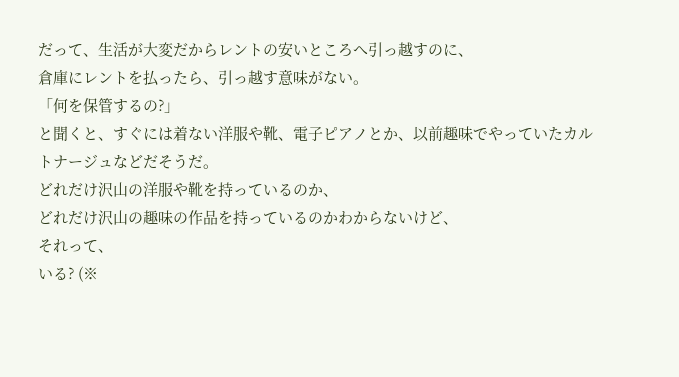だって、生活が大変だからレントの安いところへ引っ越すのに、
倉庫にレントを払ったら、引っ越す意味がない。
「何を保管するの?」
と聞くと、すぐには着ない洋服や靴、電子ピアノとか、以前趣味でやっていたカルトナージュなどだそうだ。
どれだけ沢山の洋服や靴を持っているのか、
どれだけ沢山の趣味の作品を持っているのかわからないけど、
それって、
いる? (※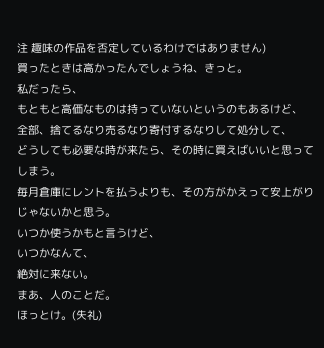注 趣味の作品を否定しているわけではありません)
買ったときは高かったんでしょうね、きっと。
私だったら、
もともと高価なものは持っていないというのもあるけど、
全部、捨てるなり売るなり寄付するなりして処分して、
どうしても必要な時が来たら、その時に買えばいいと思ってしまう。
毎月倉庫にレントを払うよりも、その方がかえって安上がりじゃないかと思う。
いつか使うかもと言うけど、
いつかなんて、
絶対に来ない。
まあ、人のことだ。
ほっとけ。(失礼)